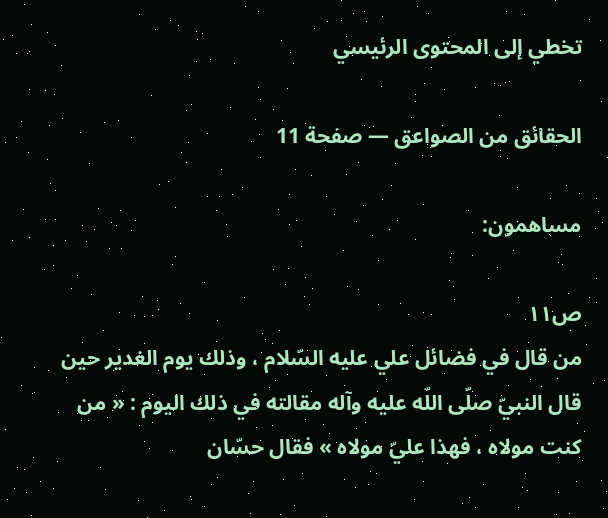تخطي إلى المحتوى الرئيسي

الحقائق من الصواعق — صفحة 11

مساهمون:

ص١١
من قال في فضائل علي عليه السّلام ، وذلك يوم الغدير حين قال النبيّ صلّى اللّه عليه وآله مقالته في ذلك اليوم : « من كنت مولاه ، فهذا عليّ مولاه » فقال حسّان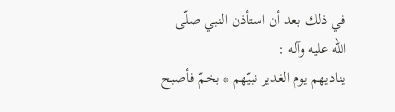في ذلك بعد أن استأذن النبي صلّى اللّه عليه وآله :
يناديهم يوم الغدير نبيّهم * بخمّ فأصبح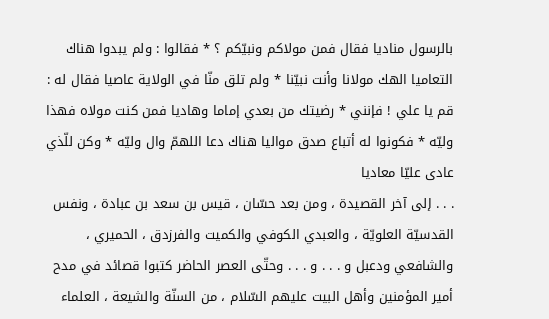بالرسول مناديا فقال فمن مولاكم ونبيّكم ؟ * فقالوا : ولم يبدوا هناك التعاميا الهك مولانا وأنت نبيّنا * ولم تلق منّا في الولاية عاصيا فقال له : قم يا علي ! فإنني * رضيتك من بعدي إماما وهاديا فمن كنت مولاه فهذا وليّه * فكونوا له أتباع صدق مواليا هناك دعا اللهمّ وال وليّه * وكن للّذي عادى عليّا معاديا
. . . إلى آخر القصيدة ، ومن بعد حسّان ، قيس بن سعد بن عبادة ، ونفس القدسيّة العلويّة ، والعبدي الكوفي والكميت والفرزدق ، الحميري ، والشافعي ودعبل و . . . و . . . وحتّى العصر الحاضر كتبوا قصائد في مدح أمير المؤمنين وأهل البيت عليهم السّلام ، من السنّة والشيعة ، العلماء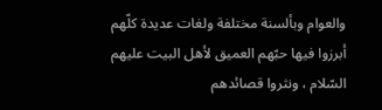والعوام وبألسنة مختلفة ولغات عديدة كلّهم أبرزوا فيها حبّهم العميق لأهل البيت عليهم السّلام ، ونثروا قصائدهم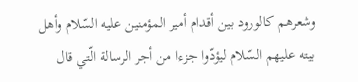وشعرهم كالورود بين أقدام أمير المؤمنين عليه السّلام وأهل بيته عليهم السّلام ليؤدّوا جزءا من أجر الرسالة الّتي قال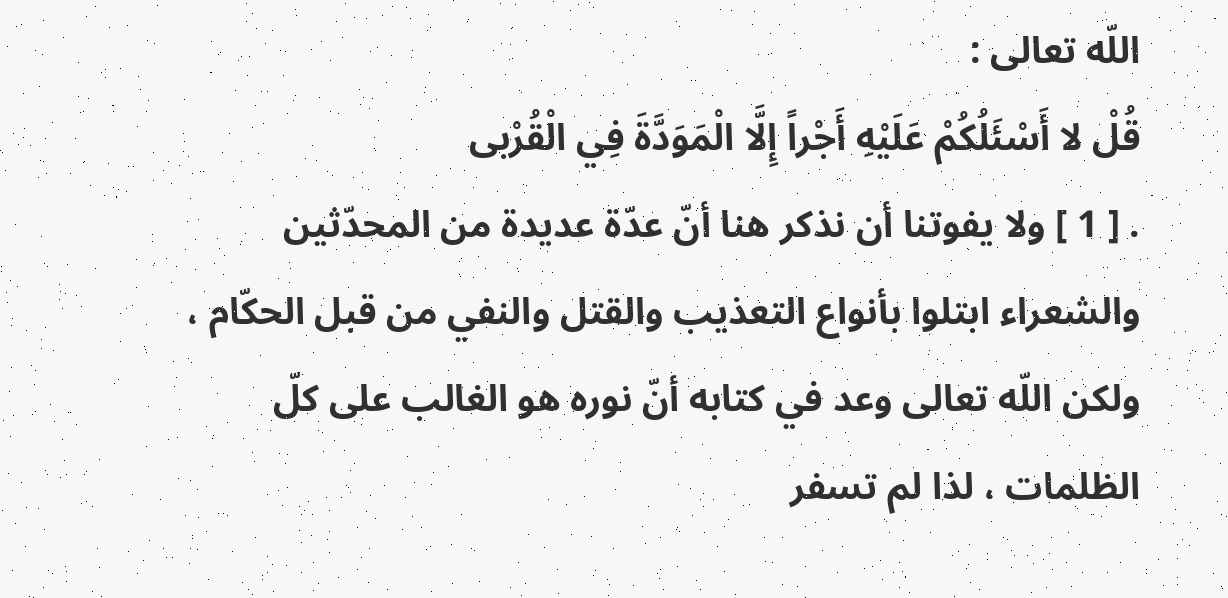اللّه تعالى :
قُلْ لا أَسْئَلُكُمْ عَلَيْهِ أَجْراً إِلَّا الْمَوَدَّةَ فِي الْقُرْبى
. [ 1 ] ولا يفوتنا أن نذكر هنا أنّ عدّة عديدة من المحدّثين والشعراء ابتلوا بأنواع التعذيب والقتل والنفي من قبل الحكّام ، ولكن اللّه تعالى وعد في كتابه أنّ نوره هو الغالب على كلّ الظلمات ، لذا لم تسفر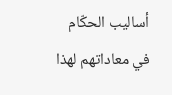أساليب الحكّام في معاداتهم لهذا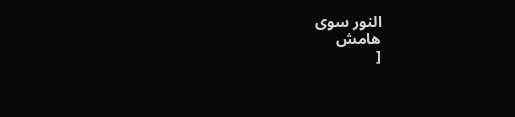النور سوى
هامش
[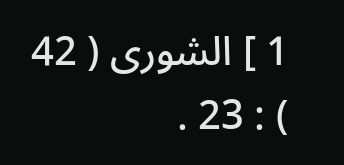1 ] الشورى ( 42 ) : 23 .